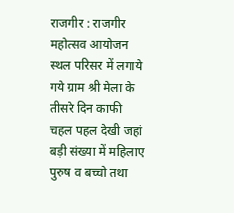राजगीर : राजगीर महोत्सव आयोजन स्थल परिसर में लगाये गये ग्राम श्री मेला के तीसरे दिन काफी चहल पहल देखी जहां बड़ी संख्या में महिलाए पुरुष व बच्चो तथा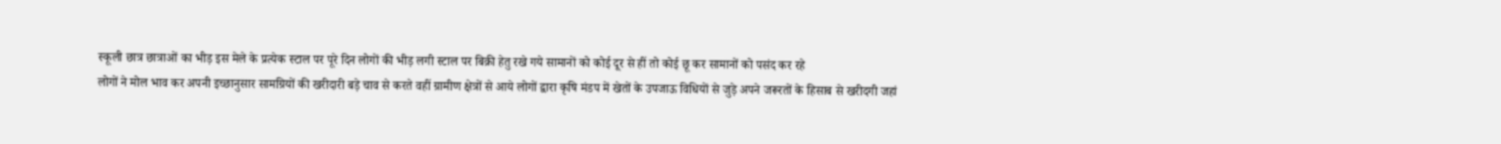स्कूली छात्र छात्राओं का भीड़ इस मेले के प्रत्येक स्टाल पर पूरे दिन लोगों की भीड़ लगी स्टाल पर बिक्री हेतु रखे गये सामानों को कोई दूर से हीं तो कोई छू कर सामानों को पसंद कर रहे
लोगों ने मोल भाव कर अपनी इच्छानुसार सामग्रियों की खरीदारी बड़े चाव से करते वहीं ग्रामीण क्षेत्रों से आये लोगों द्वारा कृषि मंडप में खेतों के उपजाऊ विधियों से जुड़े अपने जरूरतों के हिसाब से खरीदगी जहां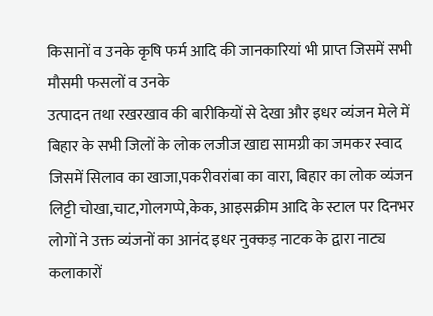किसानों व उनके कृषि फर्म आदि की जानकारियां भी प्राप्त जिसमें सभी मौसमी फसलों व उनके
उत्पादन तथा रखरखाव की बारीकियों से देखा और इधर व्यंजन मेले में बिहार के सभी जिलों के लोक लजीज खाद्य सामग्री का जमकर स्वाद जिसमें सिलाव का खाजा,पकरीवरांबा का वारा, बिहार का लोक व्यंजन लिट्टी चोखा,चाट,गोलगप्पे,केक, आइसक्रीम आदि के स्टाल पर दिनभर लोगों ने उक्त व्यंजनों का आनंद इधर नुक्कड़ नाटक के द्वारा नाट्य कलाकारों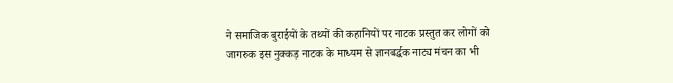ने समाजिक बुराईयों के तथ्यों की कहानियों पर नाटक प्रस्तुत कर लोगों को जागरुक इस नुक्कड़ नाटक के माध्यम से ज्ञानबर्द्धक नाट्य मंचन का भी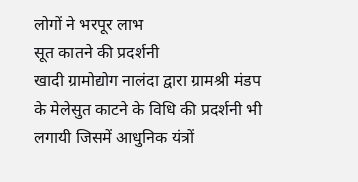लोगों ने भरपूर लाभ
सूत कातने की प्रदर्शनी
खादी ग्रामोद्योग नालंदा द्वारा ग्रामश्री मंडप के मेलेसुत काटने के विधि की प्रदर्शनी भी लगायी जिसमें आधुनिक यंत्रों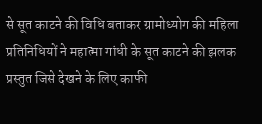से सूत काटने की विधि बताकर ग्रामोध्योग की महिला प्रतिनिधियों ने महात्मा गांधी के सूत काटने की झलक प्रस्तुत जिसे देखने के लिए काफी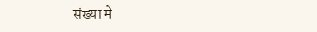संख्या मे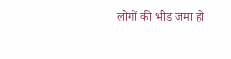लोगों की भीड जमा हो